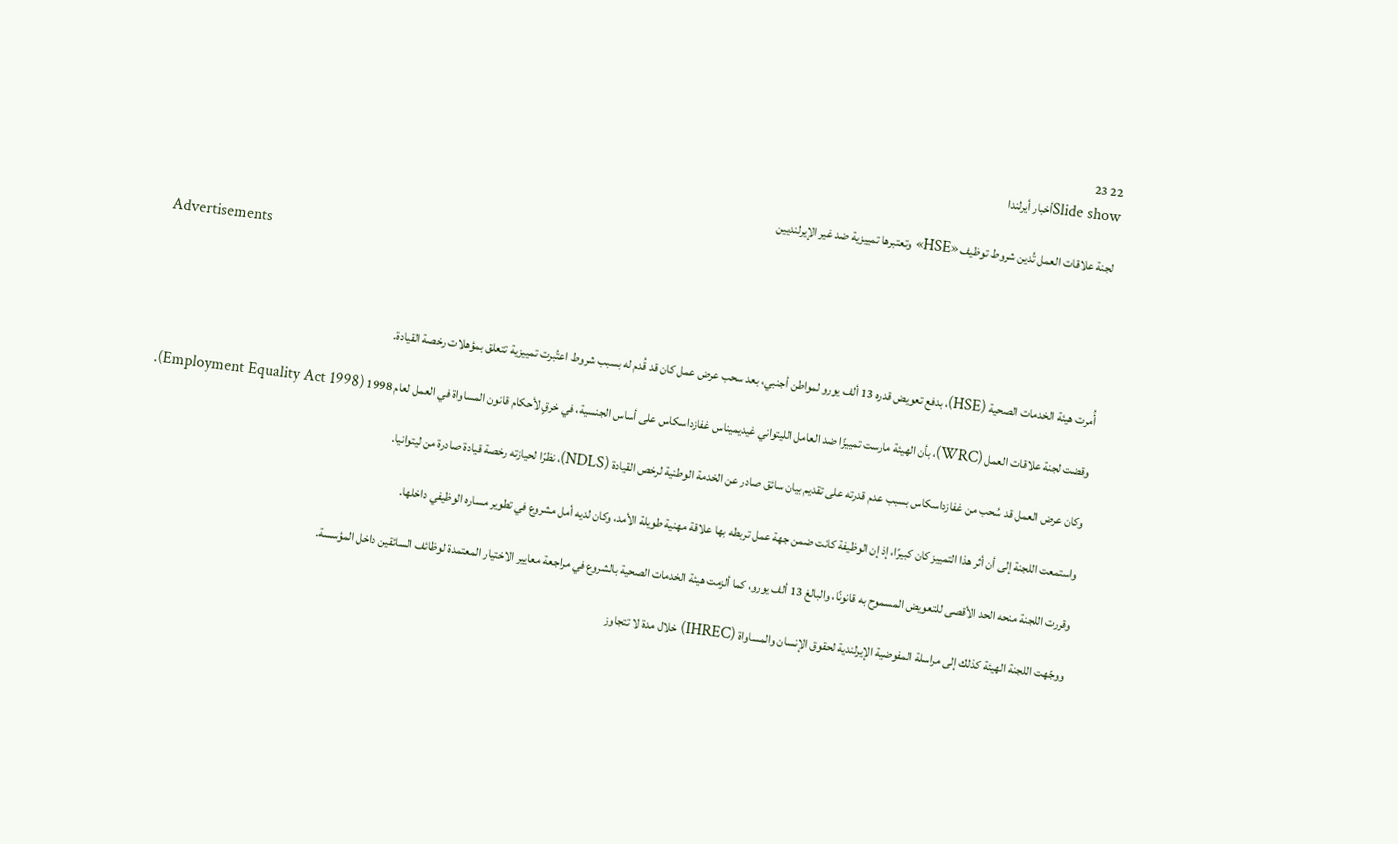22 23
Slide showأخبار أيرلندا

لجنة علاقات العمل تُدين شروط توظيف «HSE» وتعتبرها تمييزية ضد غير الإيرلنديين

Advertisements



أُمرت هيئة الخدمات الصحية (HSE)، بدفع تعويض قدره 13 ألف يورو لمواطن أجنبي، بعد سحب عرض عمل كان قد قُدم له بسبب شروط اعتُبرت تمييزية تتعلق بمؤهلات رخصة القيادة.

وقضت لجنة علاقات العمل (WRC)، بأن الهيئة مارست تمييزًا ضد العامل الليتواني غيديميناس غفازداسكاس على أساس الجنسية، في خرقٍ لأحكام قانون المساواة في العمل لعام 1998 (Employment Equality Act 1998).

وكان عرض العمل قد سُحب من غفازداسكاس بسبب عدم قدرته على تقديم بيان سائق صادر عن الخدمة الوطنية لرخص القيادة (NDLS)، نظرًا لحيازته رخصة قيادة صادرة من ليتوانيا.

واستمعت اللجنة إلى أن أثر هذا التمييز كان كبيرًا، إذ إن الوظيفة كانت ضمن جهة عمل تربطه بها علاقة مهنية طويلة الأمد، وكان لديه أمل مشروع في تطوير مساره الوظيفي داخلها.

وقررت اللجنة منحه الحد الأقصى للتعويض المسموح به قانونًا، والبالغ 13 ألف يورو، كما ألزمت هيئة الخدمات الصحية بالشروع في مراجعة معايير الاختيار المعتمدة لوظائف السائقين داخل المؤسسة.

ووجّهت اللجنة الهيئة كذلك إلى مراسلة المفوضية الإيرلندية لحقوق الإنسان والمساواة (IHREC) خلال مدة لا تتجاوز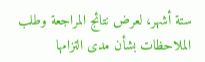ستة أشهر، لعرض نتائج المراجعة وطلب الملاحظات بشأن مدى التزامها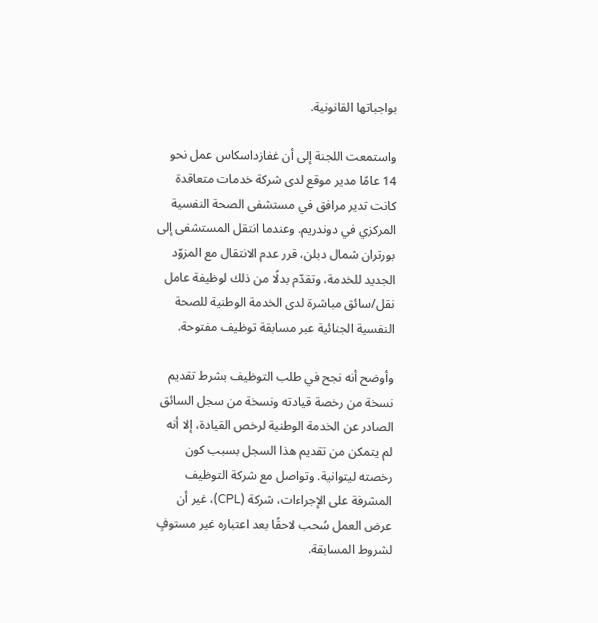بواجباتها القانونية.

واستمعت اللجنة إلى أن غفازداسكاس عمل نحو 14 عامًا مدير موقع لدى شركة خدمات متعاقدة كانت تدير مرافق في مستشفى الصحة النفسية المركزي في دوندريم. وعندما انتقل المستشفى إلى بورتران شمال دبلن، قرر عدم الانتقال مع المزوّد الجديد للخدمة، وتقدّم بدلًا من ذلك لوظيفة عامل نقل/سائق مباشرة لدى الخدمة الوطنية للصحة النفسية الجنائية عبر مسابقة توظيف مفتوحة.

وأوضح أنه نجح في طلب التوظيف بشرط تقديم نسخة من رخصة قيادته ونسخة من سجل السائق الصادر عن الخدمة الوطنية لرخص القيادة، إلا أنه لم يتمكن من تقديم هذا السجل بسبب كون رخصته ليتوانية. وتواصل مع شركة التوظيف المشرفة على الإجراءات، شركة (CPL)، غير أن عرض العمل سُحب لاحقًا بعد اعتباره غير مستوفٍ لشروط المسابقة.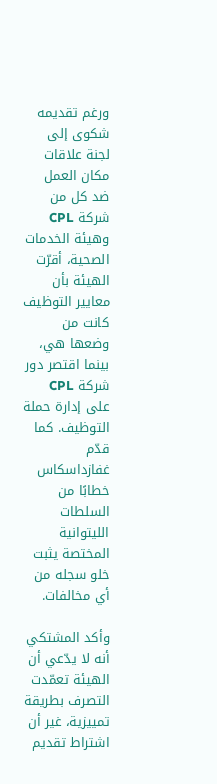ورغم تقديمه شكوى إلى لجنة علاقات مكان العمل ضد كل من شركة CPL وهيئة الخدمات الصحية، أقرّت الهيئة بأن معايير التوظيف كانت من وضعها هي، بينما اقتصر دور شركة CPL على إدارة حملة التوظيف. كما قدّم غفازداسكاس خطابًا من السلطات الليتوانية المختصة يثبت خلو سجله من أي مخالفات.

وأكد المشتكي أنه لا يدّعي أن الهيئة تعمّدت التصرف بطريقة تمييزية، غير أن اشتراط تقديم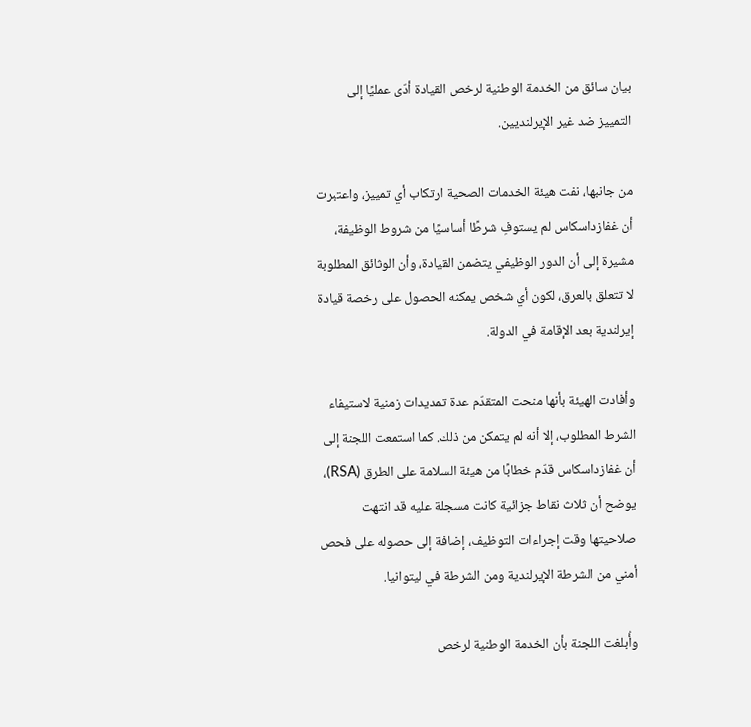بيان سائق من الخدمة الوطنية لرخص القيادة أدّى عمليًا إلى التمييز ضد غير الإيرلنديين.

من جانبها، نفت هيئة الخدمات الصحية ارتكاب أي تمييز، واعتبرت أن غفازداسكاس لم يستوفِ شرطًا أساسيًا من شروط الوظيفة، مشيرة إلى أن الدور الوظيفي يتضمن القيادة، وأن الوثائق المطلوبة لا تتعلق بالعرق، لكون أي شخص يمكنه الحصول على رخصة قيادة إيرلندية بعد الإقامة في الدولة.

وأفادت الهيئة بأنها منحت المتقدّم عدة تمديدات زمنية لاستيفاء الشرط المطلوب، إلا أنه لم يتمكن من ذلك. كما استمعت اللجنة إلى أن غفازداسكاس قدّم خطابًا من هيئة السلامة على الطرق (RSA)، يوضح أن ثلاث نقاط جزائية كانت مسجلة عليه قد انتهت صلاحيتها وقت إجراءات التوظيف، إضافة إلى حصوله على فحص أمني من الشرطة الإيرلندية ومن الشرطة في ليتوانيا.

وأُبلغت اللجنة بأن الخدمة الوطنية لرخص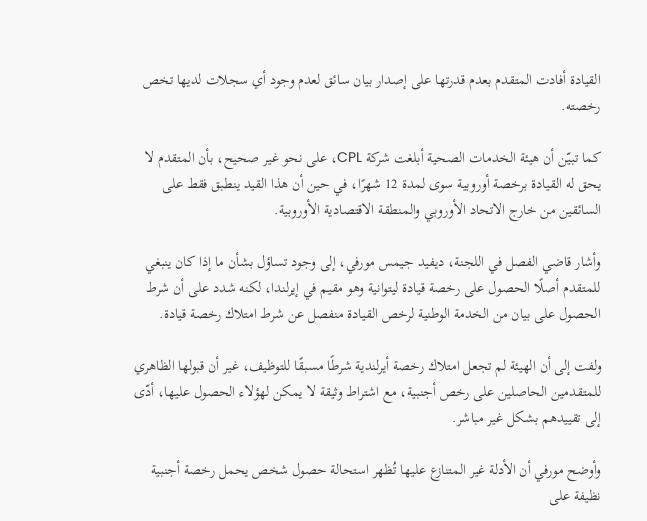القيادة أفادت المتقدم بعدم قدرتها على إصدار بيان سائق لعدم وجود أي سجلات لديها تخص رخصته.

كما تبيّن أن هيئة الخدمات الصحية أبلغت شركة CPL، على نحو غير صحيح، بأن المتقدم لا يحق له القيادة برخصة أوروبية سوى لمدة 12 شهرًا، في حين أن هذا القيد ينطبق فقط على السائقين من خارج الاتحاد الأوروبي والمنطقة الاقتصادية الأوروبية.

وأشار قاضي الفصل في اللجنة، ديفيد جيمس مورفي، إلى وجود تساؤل بشأن ما إذا كان ينبغي للمتقدم أصلًا الحصول على رخصة قيادة ليتوانية وهو مقيم في إيرلندا، لكنه شدد على أن شرط الحصول على بيان من الخدمة الوطنية لرخص القيادة منفصل عن شرط امتلاك رخصة قيادة.

ولفت إلى أن الهيئة لم تجعل امتلاك رخصة أيرلندية شرطًا مسبقًا للتوظيف، غير أن قبولها الظاهري للمتقدمين الحاصلين على رخص أجنبية، مع اشتراط وثيقة لا يمكن لهؤلاء الحصول عليها، أدّى إلى تقييدهم بشكل غير مباشر.

وأوضح مورفي أن الأدلة غير المتنازع عليها تُظهر استحالة حصول شخص يحمل رخصة أجنبية نظيفة على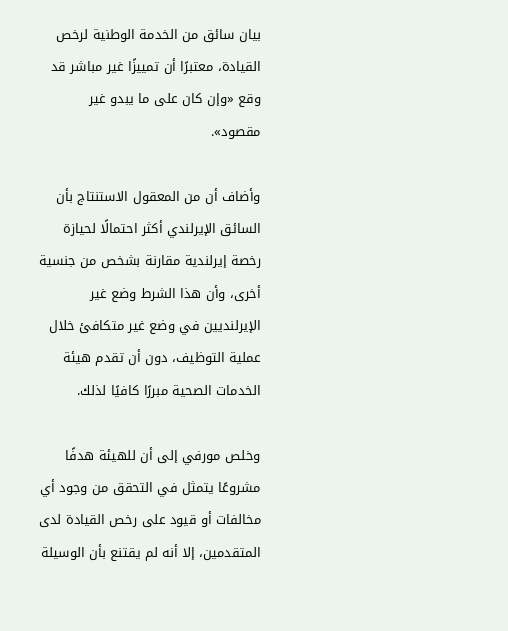بيان سائق من الخدمة الوطنية لرخص القيادة، معتبرًا أن تمييزًا غير مباشر قد وقع «وإن كان على ما يبدو غير مقصود».

وأضاف أن من المعقول الاستنتاج بأن السائق الإيرلندي أكثر احتمالًا لحيازة رخصة إيرلندية مقارنة بشخص من جنسية أخرى، وأن هذا الشرط وضع غير الإيرلنديين في وضع غير متكافئ خلال عملية التوظيف، دون أن تقدم هيئة الخدمات الصحية مبررًا كافيًا لذلك.

وخلص مورفي إلى أن للهيئة هدفًا مشروعًا يتمثل في التحقق من وجود أي مخالفات أو قيود على رخص القيادة لدى المتقدمين، إلا أنه لم يقتنع بأن الوسيلة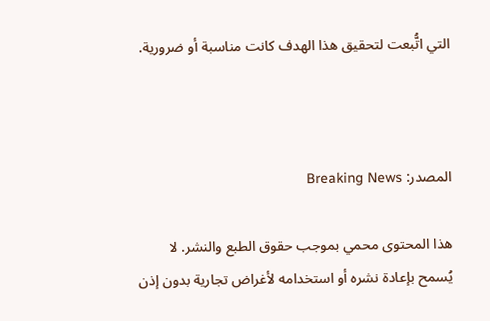التي اتُّبعت لتحقيق هذا الهدف كانت مناسبة أو ضرورية.



المصدر: Breaking News

هذا المحتوى محمي بموجب حقوق الطبع والنشر. لا يُسمح بإعادة نشره أو استخدامه لأغراض تجارية بدون إذن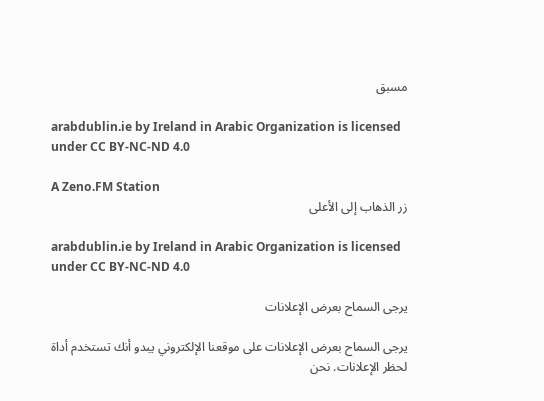مسبق

arabdublin.ie by Ireland in Arabic Organization is licensed under CC BY-NC-ND 4.0

A Zeno.FM Station
زر الذهاب إلى الأعلى

arabdublin.ie by Ireland in Arabic Organization is licensed under CC BY-NC-ND 4.0

يرجى السماح بعرض الإعلانات

يرجى السماح بعرض الإعلانات على موقعنا الإلكتروني يبدو أنك تستخدم أداة لحظر الإعلانات. نحن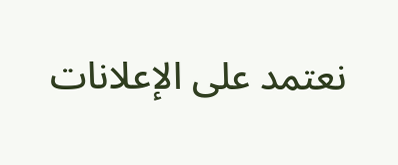نعتمد على الإعلانات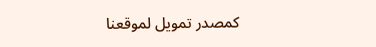كمصدر تمويل لموقعنا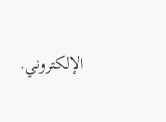الإلكتروني.